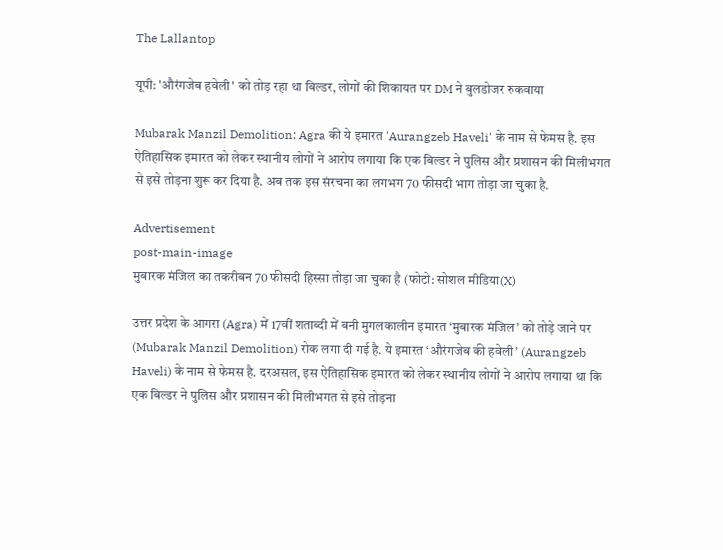The Lallantop

यूपी: 'औरंगजेब हवेली' को तोड़ रहा था बिल्डर, लोगों की शिकायत पर DM ने बुलडोजर रुकवाया

Mubarak Manzil Demolition: Agra की ये इमारत 'Aurangzeb Haveli' के नाम से फेमस है. इस ऐतिहासिक इमारत को लेकर स्थानीय लोगों ने आरोप लगाया कि एक बिल्डर ने पुलिस और प्रशासन की मिलीभगत से इसे तोड़ना शुरू कर दिया है. अब तक इस संरचना का लगभग 70 फीसदी भाग तोड़ा जा चुका है.

Advertisement
post-main-image
मुबारक मंजिल का तकरीबन 70 फीसदी हिस्सा तोड़ा जा चुका है (फोटो: सोशल मीडिया(X)

उत्तर प्रदेश के आगरा (Agra) में 17वीं शताब्दी में बनी मुगलकालीन इमारत ‘मुबारक मंजिल’ को तोड़े जाने पर (Mubarak Manzil Demolition) रोक लगा दी गई है. ये इमारत ‘औरंगजेब की हवेली’ (Aurangzeb Haveli) के नाम से फेमस है. दरअसल, इस ऐतिहासिक इमारत को लेकर स्थानीय लोगों ने आरोप लगाया था कि एक बिल्डर ने पुलिस और प्रशासन की मिलीभगत से इसे तोड़ना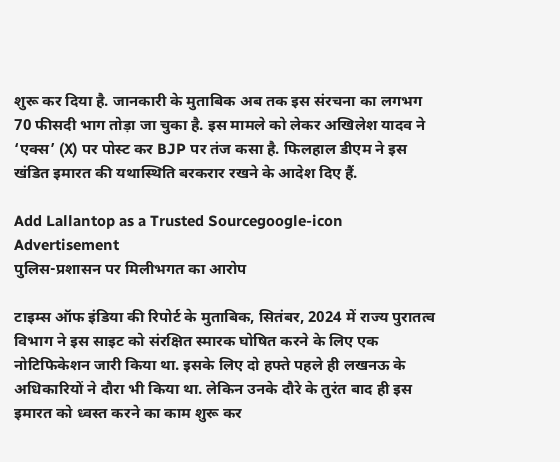शुरू कर दिया है. जानकारी के मुताबिक अब तक इस संरचना का लगभग 70 फीसदी भाग तोड़ा जा चुका है. इस मामले को लेकर अखिलेश यादव ने ‘एक्स’ (X) पर पोस्ट कर BJP पर तंज कसा है. फिलहाल डीएम ने इस खंडित इमारत की यथास्थिति बरकरार रखने के आदेश दिए हैं.

Add Lallantop as a Trusted Sourcegoogle-icon
Advertisement
पुलिस-प्रशासन पर मिलीभगत का आरोप

टाइम्स ऑफ इंडिया की रिपोर्ट के मुताबिक, सितंबर, 2024 में राज्य पुरातत्व विभाग ने इस साइट को संरक्षित स्मारक घोषित करने के लिए एक नोटिफिकेशन जारी किया था. इसके लिए दो हफ्ते पहले ही लखनऊ के अधिकारियों ने दौरा भी किया था. लेकिन उनके दौरे के तुरंत बाद ही इस इमारत को ध्वस्त करने का काम शुरू कर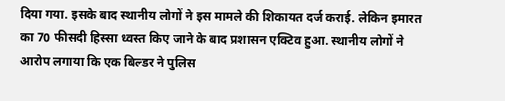दिया गया. इसके बाद स्थानीय लोगों ने इस मामले की शिकायत दर्ज कराई. लेकिन इमारत का 70 फीसदी हिस्सा ध्वस्त किए जाने के बाद प्रशासन एक्टिव हुआ. स्थानीय लोगों ने आरोप लगाया कि एक बिल्डर ने पुलिस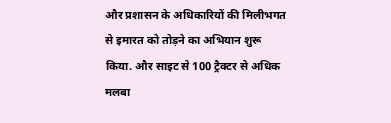और प्रशासन के अधिकारियों की मिलीभगत से इमारत को तोड़ने का अभियान शुरू किया. और साइट से 100 ट्रैक्टर से अधिक मलबा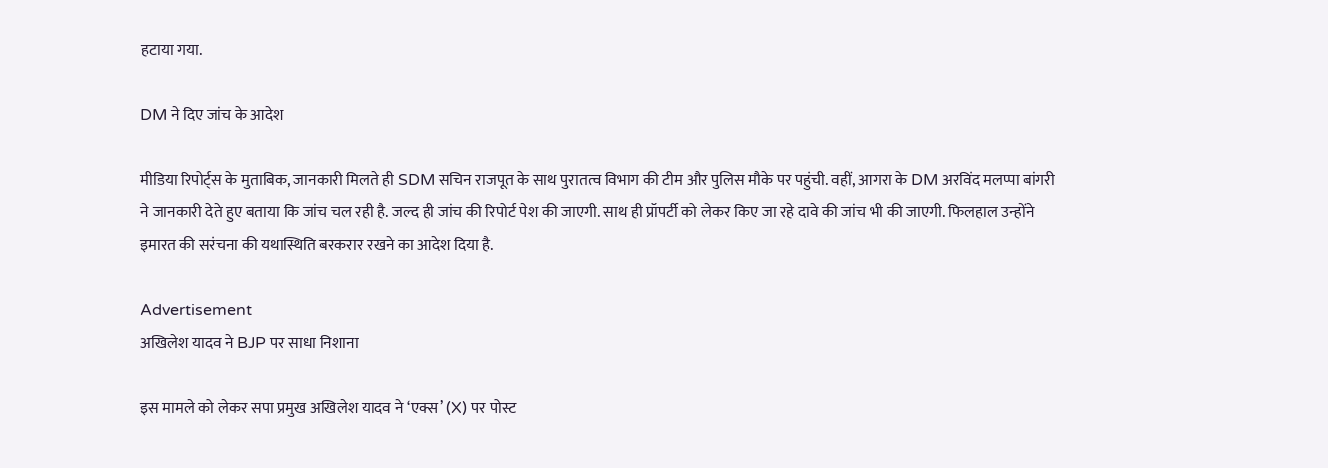हटाया गया.

DM ने दिए जांच के आदेश

मीडिया रिपोर्ट्स के मुताबिक, जानकारी मिलते ही SDM सचिन राजपूत के साथ पुरातत्व विभाग की टीम और पुलिस मौके पर पहुंची. वहीं, आगरा के DM अरविंद मलप्पा बांगरी ने जानकारी देते हुए बताया कि जांच चल रही है. जल्द ही जांच की रिपोर्ट पेश की जाएगी. साथ ही प्रॉपर्टी को लेकर किए जा रहे दावे की जांच भी की जाएगी. फिलहाल उन्होंने इमारत की सरंचना की यथास्थिति बरकरार रखने का आदेश दिया है.

Advertisement
अखिलेश यादव ने BJP पर साधा निशाना

इस मामले को लेकर सपा प्रमुख अखिलेश यादव ने ‘एक्स’ (X) पर पोस्ट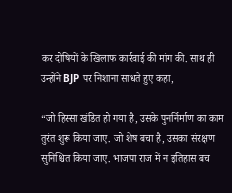कर दोषियों के खिलाफ कार्रवाई की मांग की. साथ ही उन्होंने BJP पर निशाना साधते हुए कहा,

“जो हिस्सा खंडित हो गया है, उसके पुनर्निर्माण का काम तुरंत शुरू किया जाए. जो शेष बचा है, उसका संरक्षण सुनिश्चित किया जाए. भाजपा राज में न इतिहास बच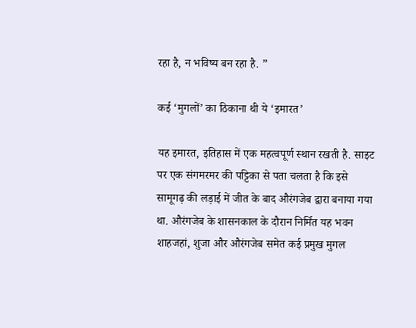रहा है, न भविष्य बन रहा है. ”

कई ‘मुगलों’ का ठिकाना थी ये ‘इमारत’

यह इमारत, इतिहास में एक महत्वपूर्ण स्थान रखती है. साइट पर एक संगमरमर की पट्टिका से पता चलता है कि इसे सामूगढ़ की लड़ाई में जीत के बाद औरंगजेब द्वारा बनाया गया था. औरंगजेब के शासनकाल के दौरान निर्मित यह भवन शाहजहां, शुजा और औरंगजेब समेत कई प्रमुख मुगल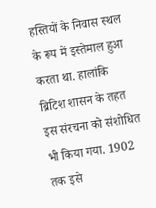हस्तियों के निवास स्थल के रूप में इस्तेमाल हुआ करता था. हालांकि ब्रिटिश शासन के तहत इस संरचना को संशोधित भी किया गया. 1902 तक इसे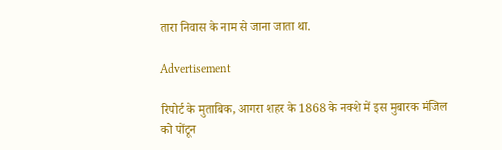तारा निवास के नाम से जाना जाता था.

Advertisement

रिपोर्ट के मुताबिक, आगरा शहर के 1868 के नक्शे में इस मुबारक मंजिल को पोंटून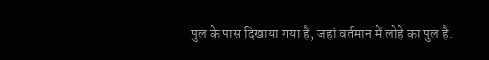पुल के पास दिखाया गया है, जहां वर्तमान में लोहे का पुल है.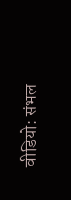वीडियो: संभल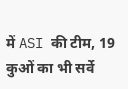में ASI की टीम, 19 कुओं का भी सर्वे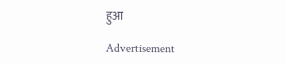हुआ

Advertisement